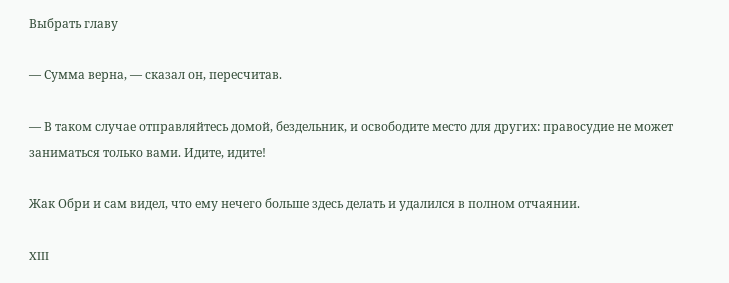Выбрать главу

— Сумма верна, — сказал он, пересчитав.

— В таком случае отправляйтесь домой, бездельник, и освободите место для других: правосудие не может заниматься только вами. Идите, идите!

Жак Обри и сам видел, что ему нечего больше здесь делать и удалился в полном отчаянии.

XIII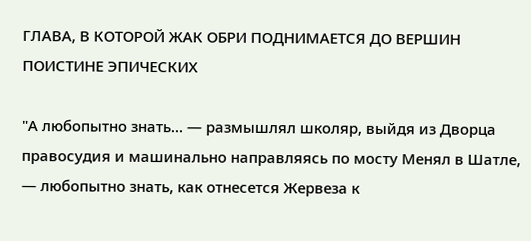ГЛАВА, В КОТОРОЙ ЖАК ОБРИ ПОДНИМАЕТСЯ ДО ВЕРШИН ПОИСТИНЕ ЭПИЧЕСКИХ

"А любопытно знать… — размышлял школяр, выйдя из Дворца правосудия и машинально направляясь по мосту Менял в Шатле, — любопытно знать, как отнесется Жервеза к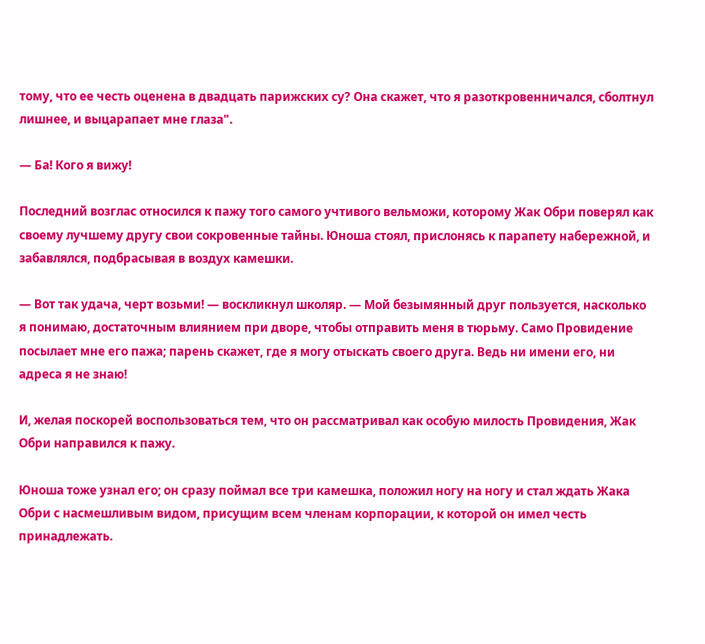тому, что ее честь оценена в двадцать парижских су? Она скажет, что я разоткровенничался, сболтнул лишнее, и выцарапает мне глаза".

— Ба! Кого я вижу!

Последний возглас относился к пажу того самого учтивого вельможи, которому Жак Обри поверял как своему лучшему другу свои сокровенные тайны. Юноша стоял, прислонясь к парапету набережной, и забавлялся, подбрасывая в воздух камешки.

— Вот так удача, черт возьми! — воскликнул школяр. — Мой безымянный друг пользуется, насколько я понимаю, достаточным влиянием при дворе, чтобы отправить меня в тюрьму. Само Провидение посылает мне его пажа; парень скажет, где я могу отыскать своего друга. Ведь ни имени его, ни адреса я не знаю!

И, желая поскорей воспользоваться тем, что он рассматривал как особую милость Провидения, Жак Обри направился к пажу.

Юноша тоже узнал его; он сразу поймал все три камешка, положил ногу на ногу и стал ждать Жака Обри с насмешливым видом, присущим всем членам корпорации, к которой он имел честь принадлежать.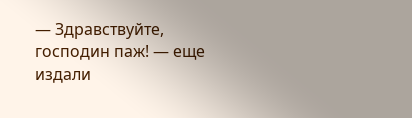— Здравствуйте, господин паж! — еще издали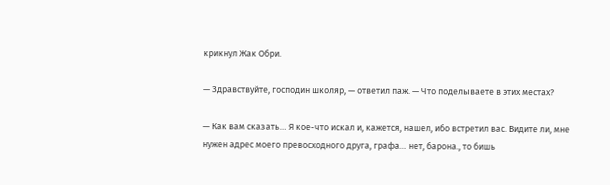крикнул Жак Обри.

— Здравствуйте, господин школяр, — ответил паж. — Что поделываете в этих местах?

— Как вам сказать… Я кое-что искал и, кажется, нашел, ибо встретил вас. Видите ли, мне нужен адрес моего превосходного друга, графа… нет, барона., то бишь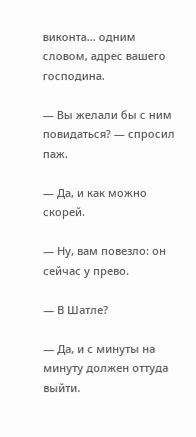виконта… одним словом, адрес вашего господина.

— Вы желали бы с ним повидаться? — спросил паж.

— Да, и как можно скорей.

— Ну, вам повезло: он сейчас у прево.

— В Шатле?

— Да, и с минуты на минуту должен оттуда выйти.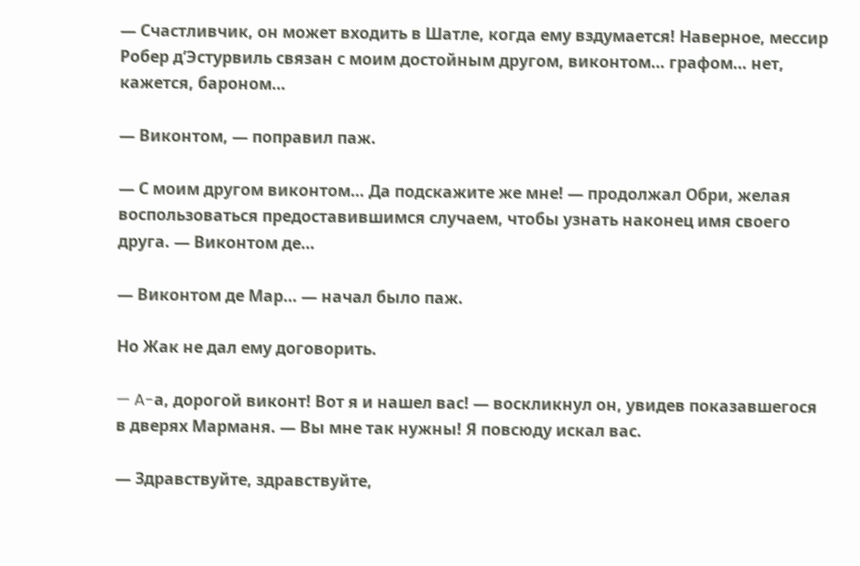— Счастливчик, он может входить в Шатле, когда ему вздумается! Наверное, мессир Робер д’Эстурвиль связан с моим достойным другом, виконтом… графом… нет, кажется, бароном…

— Виконтом, — поправил паж.

— С моим другом виконтом… Да подскажите же мне! — продолжал Обри, желая воспользоваться предоставившимся случаем, чтобы узнать наконец имя своего друга. — Виконтом де…

— Виконтом де Мар… — начал было паж.

Но Жак не дал ему договорить.

— A-а, дорогой виконт! Вот я и нашел вас! — воскликнул он, увидев показавшегося в дверях Марманя. — Вы мне так нужны! Я повсюду искал вас.

— Здравствуйте, здравствуйте,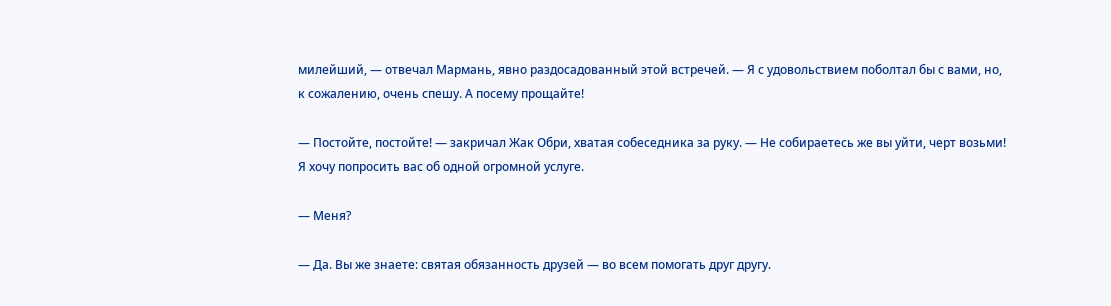милейший, — отвечал Мармань, явно раздосадованный этой встречей. — Я с удовольствием поболтал бы с вами, но, к сожалению, очень спешу. А посему прощайте!

— Постойте, постойте! — закричал Жак Обри, хватая собеседника за руку. — Не собираетесь же вы уйти, черт возьми! Я хочу попросить вас об одной огромной услуге.

— Меня?

— Да. Вы же знаете: святая обязанность друзей — во всем помогать друг другу.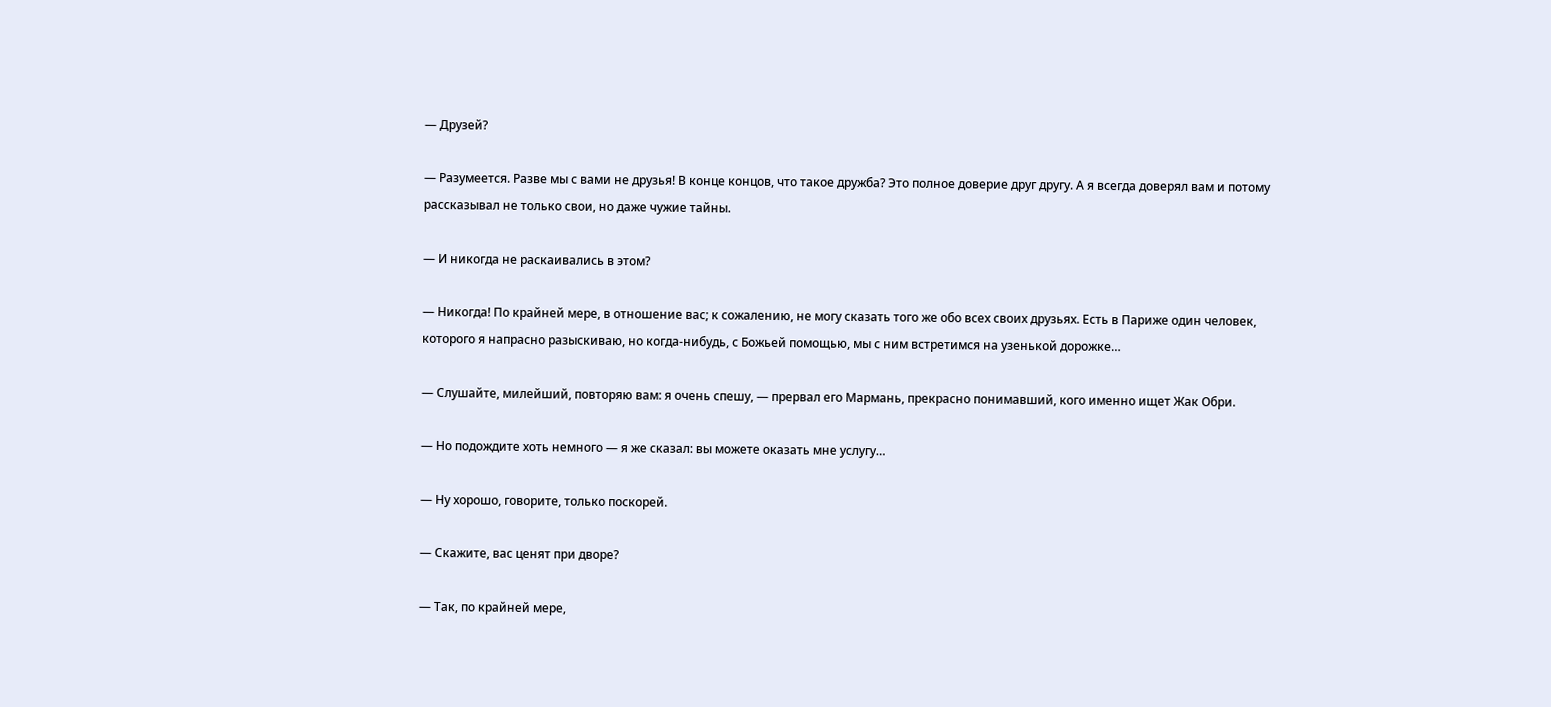— Друзей?

— Разумеется. Разве мы с вами не друзья! В конце концов, что такое дружба? Это полное доверие друг другу. А я всегда доверял вам и потому рассказывал не только свои, но даже чужие тайны.

— И никогда не раскаивались в этом?

— Никогда! По крайней мере, в отношение вас; к сожалению, не могу сказать того же обо всех своих друзьях. Есть в Париже один человек, которого я напрасно разыскиваю, но когда-нибудь, с Божьей помощью, мы с ним встретимся на узенькой дорожке…

— Слушайте, милейший, повторяю вам: я очень спешу, — прервал его Мармань, прекрасно понимавший, кого именно ищет Жак Обри.

— Но подождите хоть немного — я же сказал: вы можете оказать мне услугу…

— Ну хорошо, говорите, только поскорей.

— Скажите, вас ценят при дворе?

— Так, по крайней мере,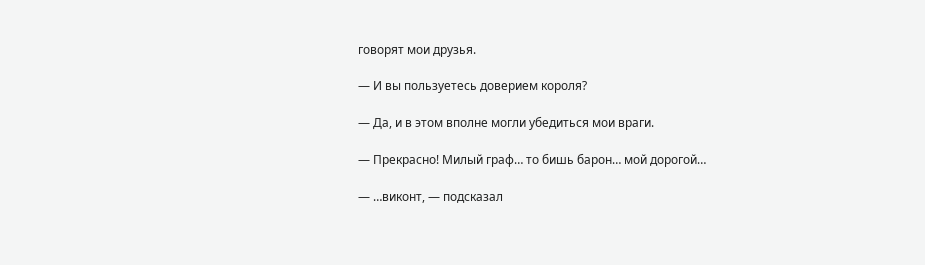говорят мои друзья.

— И вы пользуетесь доверием короля?

— Да, и в этом вполне могли убедиться мои враги.

— Прекрасно! Милый граф… то бишь барон… мой дорогой…

— …виконт, — подсказал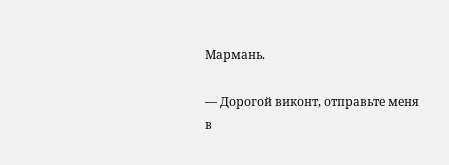Мармань.

— Дорогой виконт, отправьте меня в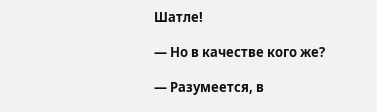Шатле!

— Но в качестве кого же?

— Разумеется, в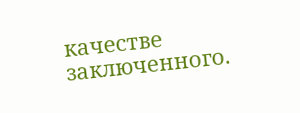качестве заключенного.